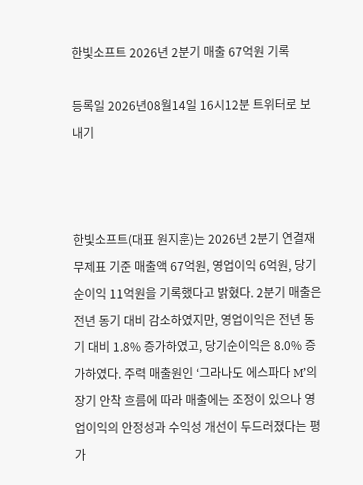한빛소프트 2026년 2분기 매출 67억원 기록

등록일 2026년08월14일 16시12분 트위터로 보내기



한빛소프트(대표 원지훈)는 2026년 2분기 연결재무제표 기준 매출액 67억원, 영업이익 6억원, 당기순이익 11억원을 기록했다고 밝혔다. 2분기 매출은 전년 동기 대비 감소하였지만, 영업이익은 전년 동기 대비 1.8% 증가하였고, 당기순이익은 8.0% 증가하였다. 주력 매출원인 ‘그라나도 에스파다 M’의 장기 안착 흐름에 따라 매출에는 조정이 있으나 영업이익의 안정성과 수익성 개선이 두드러졌다는 평가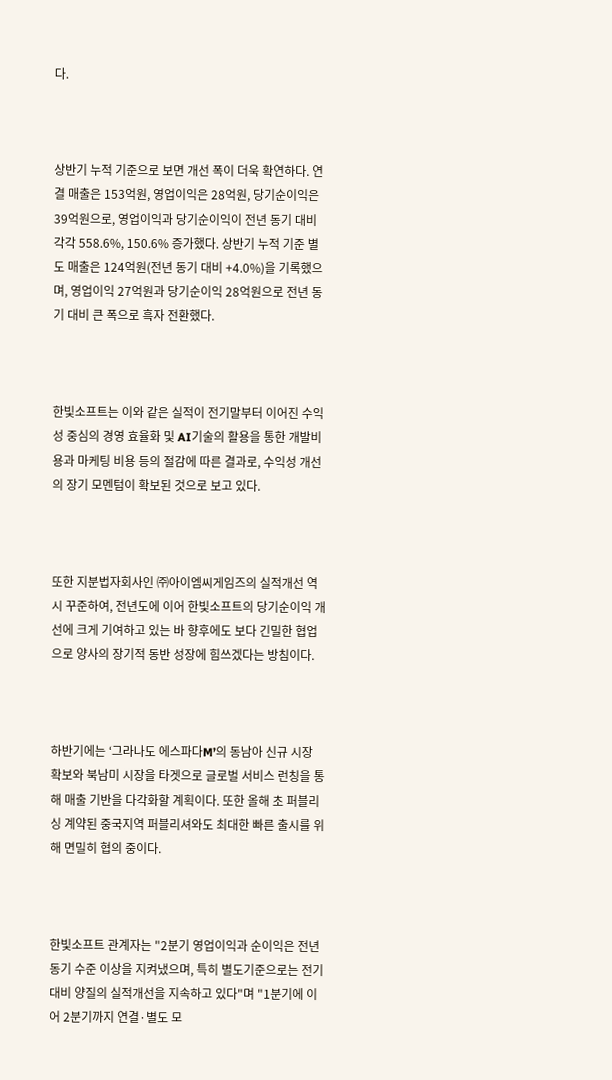다.



상반기 누적 기준으로 보면 개선 폭이 더욱 확연하다. 연결 매출은 153억원, 영업이익은 28억원, 당기순이익은 39억원으로, 영업이익과 당기순이익이 전년 동기 대비 각각 558.6%, 150.6% 증가했다. 상반기 누적 기준 별도 매출은 124억원(전년 동기 대비 +4.0%)을 기록했으며, 영업이익 27억원과 당기순이익 28억원으로 전년 동기 대비 큰 폭으로 흑자 전환했다.



한빛소프트는 이와 같은 실적이 전기말부터 이어진 수익성 중심의 경영 효율화 및 AI기술의 활용을 통한 개발비용과 마케팅 비용 등의 절감에 따른 결과로, 수익성 개선의 장기 모멘텀이 확보된 것으로 보고 있다.



또한 지분법자회사인 ㈜아이엠씨게임즈의 실적개선 역시 꾸준하여, 전년도에 이어 한빛소프트의 당기순이익 개선에 크게 기여하고 있는 바 향후에도 보다 긴밀한 협업으로 양사의 장기적 동반 성장에 힘쓰겠다는 방침이다.



하반기에는 ‘그라나도 에스파다M’의 동남아 신규 시장 확보와 북남미 시장을 타겟으로 글로벌 서비스 런칭을 통해 매출 기반을 다각화할 계획이다. 또한 올해 초 퍼블리싱 계약된 중국지역 퍼블리셔와도 최대한 빠른 출시를 위해 면밀히 협의 중이다.



한빛소프트 관계자는 "2분기 영업이익과 순이익은 전년 동기 수준 이상을 지켜냈으며, 특히 별도기준으로는 전기대비 양질의 실적개선을 지속하고 있다"며 "1분기에 이어 2분기까지 연결·별도 모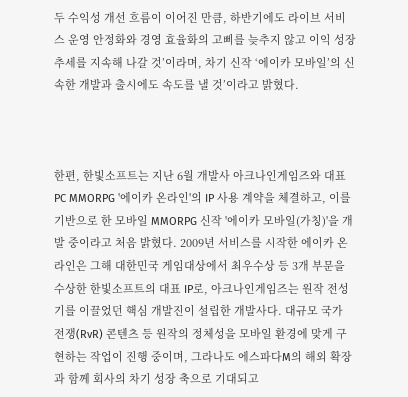두 수익성 개선 흐름이 이어진 만큼, 하반기에도 라이브 서비스 운영 안정화와 경영 효율화의 고삐를 늦추지 않고 이익 성장 추세를 지속해 나갈 것’이라며, 차기 신작 ‘에이카 모바일’의 신속한 개발과 출시에도 속도를 낼 것’이라고 밝혔다.



한편, 한빛소프트는 지난 6월 개발사 아크나인게임즈와 대표 PC MMORPG '에이카 온라인'의 IP 사용 계약을 체결하고, 이를 기반으로 한 모바일 MMORPG 신작 '에이카 모바일(가칭)'을 개발 중이라고 처음 밝혔다. 2009년 서비스를 시작한 에이카 온라인은 그해 대한민국 게임대상에서 최우수상 등 3개 부문을 수상한 한빛소프트의 대표 IP로, 아크나인게임즈는 원작 전성기를 이끌었던 핵심 개발진이 설립한 개발사다. 대규모 국가 전쟁(RvR) 콘텐츠 등 원작의 정체성을 모바일 환경에 맞게 구현하는 작업이 진행 중이며, 그라나도 에스파다M의 해외 확장과 함께 회사의 차기 성장 축으로 기대되고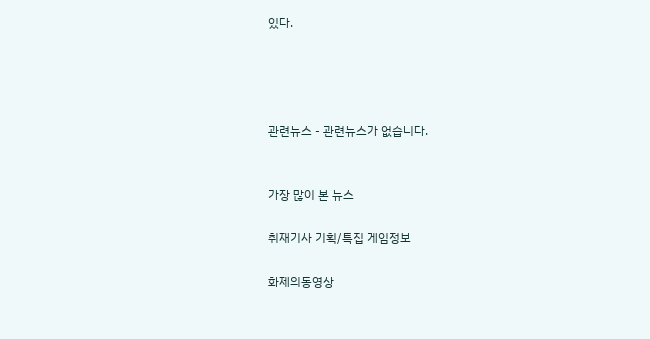있다.




관련뉴스 - 관련뉴스가 없습니다.


가장 많이 본 뉴스

취재기사 기획/특집 게임정보

화제의동영상